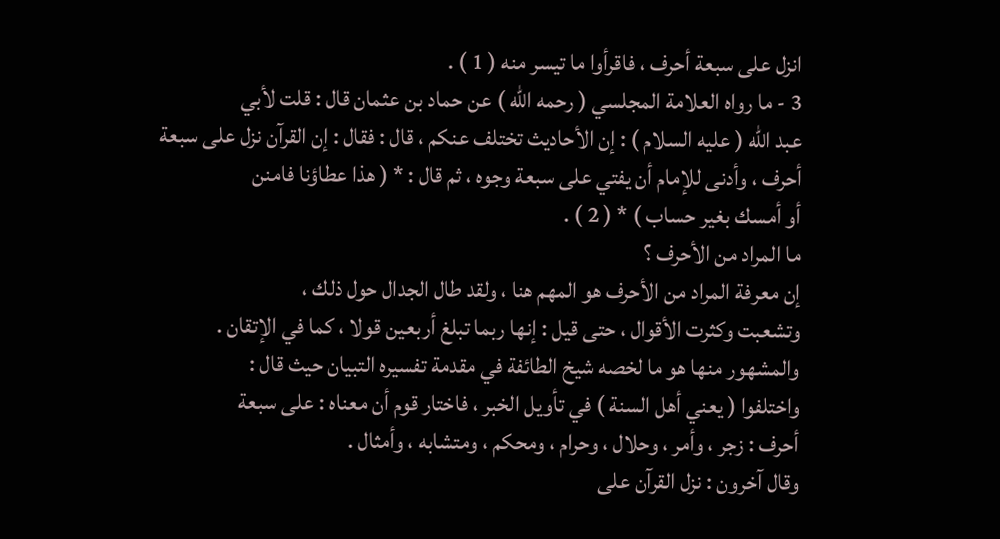انزل على سبعة أحرف ، فاقرأوا ما تيسر منه ( 1 ) .
3 - ما رواه العلامة المجلسي ( رحمه الله ) عن حماد بن عثمان قال : قلت لأبي
عبد الله ( عليه السلام ) : إن الأحاديث تختلف عنكم ، قال : فقال : إن القرآن نزل على سبعة
أحرف ، وأدنى للإمام أن يفتي على سبعة وجوه ، ثم قال : * ( هذا عطاؤنا فامنن
أو أمسك بغير حساب ) * ( 2 ) .
ما المراد من الأحرف ؟
إن معرفة المراد من الأحرف هو المهم هنا ، ولقد طال الجدال حول ذلك ،
وتشعبت وكثرت الأقوال ، حتى قيل : إنها ربما تبلغ أربعين قولا ، كما في الإتقان .
والمشهور منها هو ما لخصه شيخ الطائفة في مقدمة تفسيره التبيان حيث قال :
واختلفوا ( يعني أهل السنة ) في تأويل الخبر ، فاختار قوم أن معناه : على سبعة
أحرف : زجر ، وأمر ، وحلال ، وحرام ، ومحكم ، ومتشابه ، وأمثال .
وقال آخرون : نزل القرآن على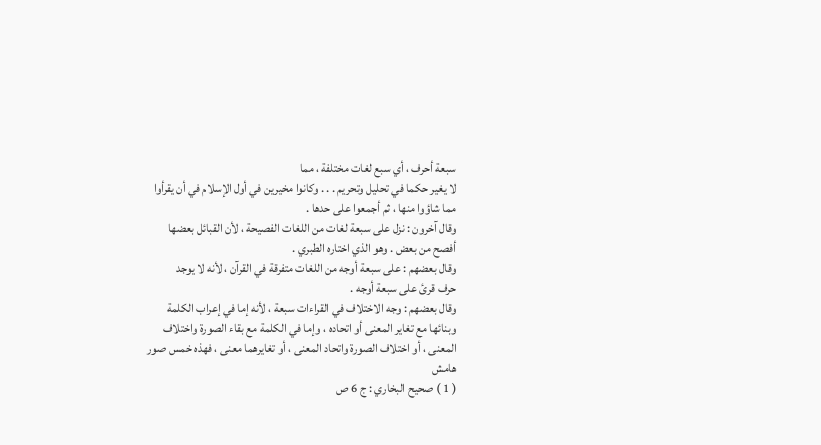سبعة أحرف ، أي سبع لغات مختلفة ، مما
لا يغير حكما في تحليل وتحريم . . . وكانوا مخيرين في أول الإسلام في أن يقرأوا
مما شاؤوا منها ، ثم أجمعوا على حدها .
وقال آخرون : نزل على سبعة لغات من اللغات الفصيحة ، لأن القبائل بعضها
أفصح من بعض . وهو الذي اختاره الطبري .
وقال بعضهم : على سبعة أوجه من اللغات متفرقة في القرآن ، لأنه لا يوجد
حرف قرئ على سبعة أوجه .
وقال بعضهم : وجه الاختلاف في القراءات سبعة ، لأنه إما في إعراب الكلمة
وبنائها مع تغاير المعنى أو اتحاده ، وإما في الكلمة مع بقاء الصورة واختلاف
المعنى ، أو اختلاف الصورة واتحاد المعنى ، أو تغايرهما معنى ، فهذه خمس صور
هامش
( 1 ) صحيح البخاري : ج 6 ص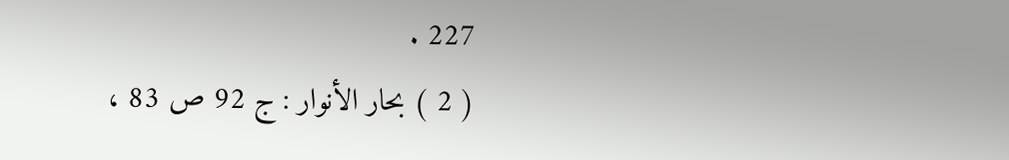227 .
( 2 ) بحار الأنوار : ج 92 ص 83 ،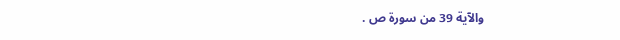والآية 39 من سورة ص .